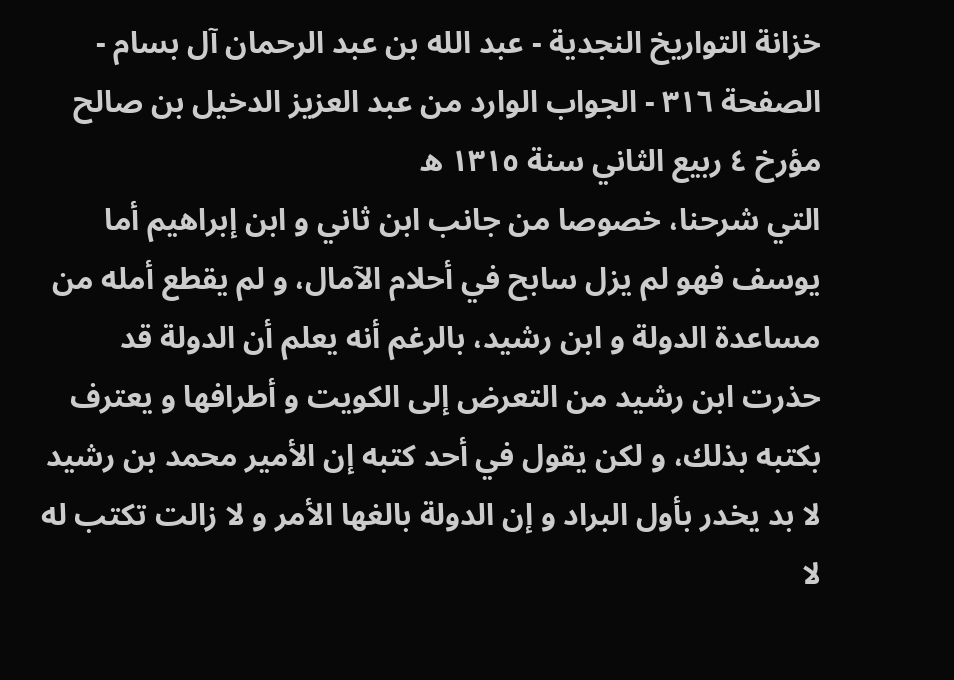خزانة التواريخ النجدية - عبد الله بن عبد الرحمان آل بسام - الصفحة ٣١٦ - الجواب الوارد من عبد العزيز الدخيل بن صالح مؤرخ ٤ ربيع الثاني سنة ١٣١٥ ه
التي شرحنا، خصوصا من جانب ابن ثاني و ابن إبراهيم أما يوسف فهو لم يزل سابح في أحلام الآمال، و لم يقطع أمله من مساعدة الدولة و ابن رشيد، بالرغم أنه يعلم أن الدولة قد حذرت ابن رشيد من التعرض إلى الكويت و أطرافها و يعترف بكتبه بذلك، و لكن يقول في أحد كتبه إن الأمير محمد بن رشيد لا بد يخدر بأول البراد و إن الدولة بالغها الأمر و لا زالت تكتب له لا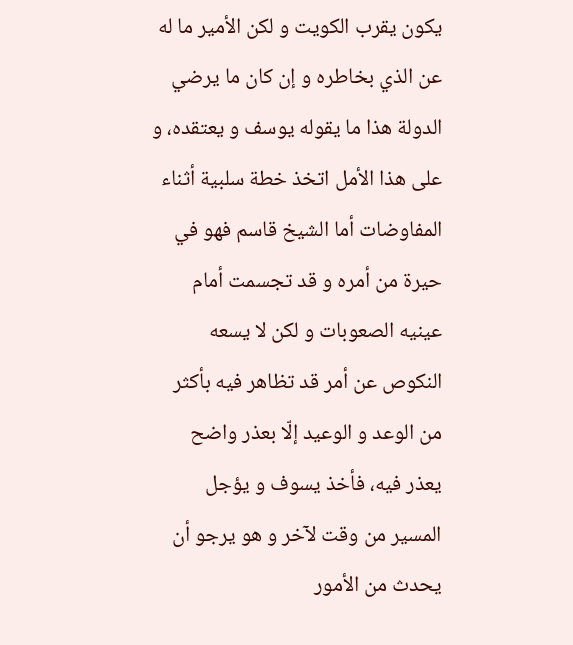يكون يقرب الكويت و لكن الأمير ما له عن الذي بخاطره و إن كان ما يرضي الدولة هذا ما يقوله يوسف و يعتقده، و على هذا الأمل اتخذ خطة سلبية أثناء المفاوضات أما الشيخ قاسم فهو في حيرة من أمره و قد تجسمت أمام عينيه الصعوبات و لكن لا يسعه النكوص عن أمر قد تظاهر فيه بأكثر من الوعد و الوعيد إلّا بعذر واضح يعذر فيه، فأخذ يسوف و يؤجل المسير من وقت لآخر و هو يرجو أن يحدث من الأمور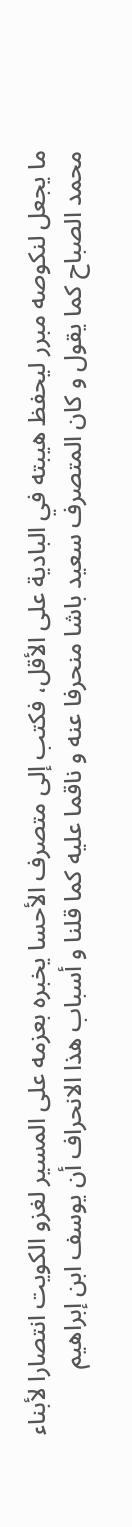ما يجعل لنكوصه مبرر ليحفظ هيبته في البادية على الأقل، فكتب إلى متصرف الأحسا يخبره بعزمه على المسير لغزو الكويت انتصارا لأبناء محمد الصباح كما يقول و كان المتصرف سعيد باشا منحرفا عنه و ناقما عليه كما قلنا و أسباب هذا الانحراف أن يوسف ابن إبراهيم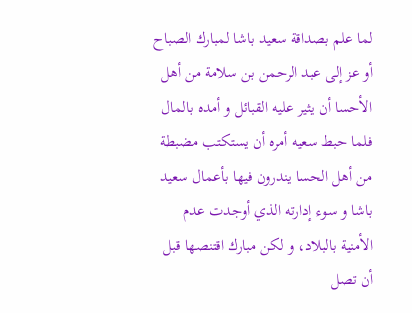لما علم بصداقة سعيد باشا لمبارك الصباح أو عز إلى عبد الرحمن بن سلامة من أهل الأحسا أن يثير عليه القبائل و أمده بالمال فلما حبط سعيه أمره أن يستكتب مضبطة من أهل الحسا يندرون فيها بأعمال سعيد باشا و سوء إدارته الذي أوجدت عدم الأمنية بالبلاد، و لكن مبارك اقتنصها قبل أن تصل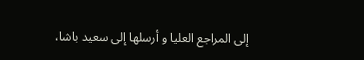إلى المراجع العليا و أرسلها إلى سعيد باشا،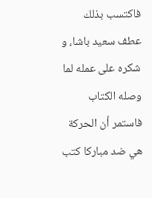فاكتسب بذلك عطف سعيد باشا، و شكره على عمله لما وصله الكتاب فاستمر أن الحركة هي ضد مباركا كتب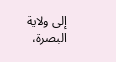إلى ولاية البصرة،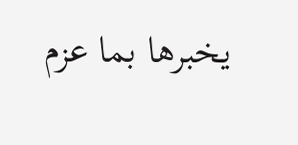يخبرها بما عزم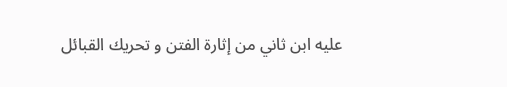عليه ابن ثاني من إثارة الفتن و تحريك القبائل